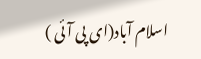اسلام آباد(ای پی آئی )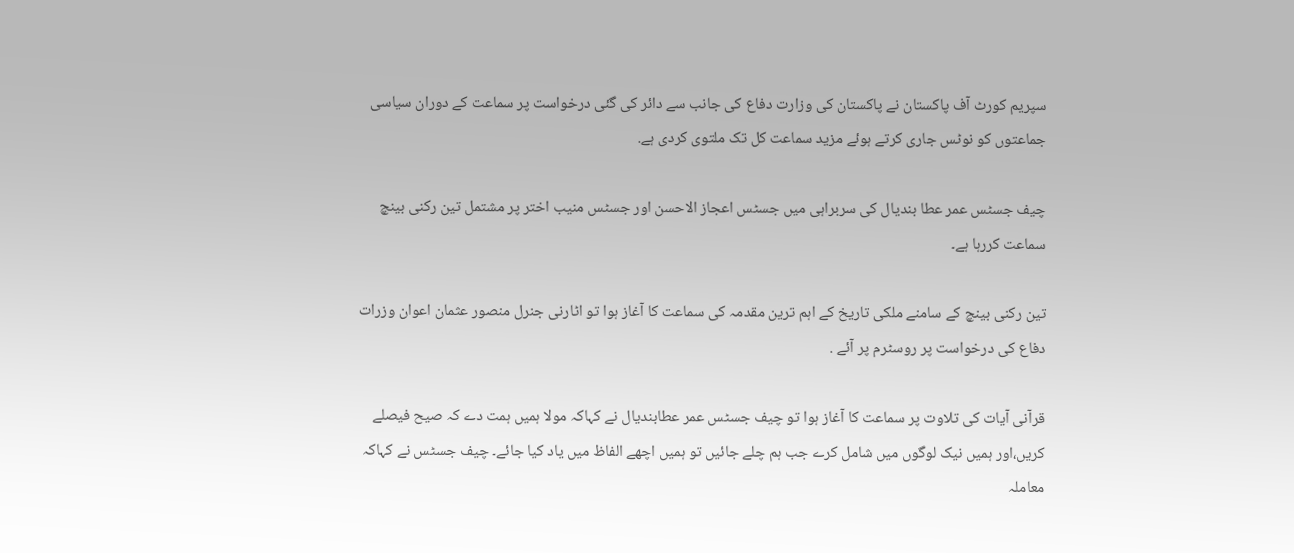سپریم کورٹ آف پاکستان نے پاکستان کی وزارت دفاع کی جانب سے دائر کی گئی درخواست پر سماعت کے دوران سیاسی جماعتوں کو نوٹس جاری کرتے ہوئے مزید سماعت کل تک ملتوی کردی ہے.

چیف جسٹس عمر عطا بندیال کی سربراہی میں جسٹس اعجاز الاحسن اور جسٹس منیب اختر پر مشتمل تین رکنی بینچ سماعت کررہا ہے۔

تین رکنی بینچ کے سامنے ملکی تاریخ کے اہم ترین مقدمہ کی سماعت کا آغاز ہوا تو اٹارنی جنرل منصور عثمان اعوان وزرات دفاع کی درخواست پر روسٹرم پر آئے .

قرآنی آیات کی تلاوت پر سماعت کا آغاز ہوا تو چیف جسٹس عمر عطابندیال نے کہاکہ مولا ہمیں ہمت دے کہ صیح فیصلے کریں،اور ہمیں نیک لوگوں میں شامل کرے جب ہم چلے جائیں تو ہمیں اچھے الفاظ میں یاد کیا جائے۔ چیف جسٹس نے کہاکہ
معاملہ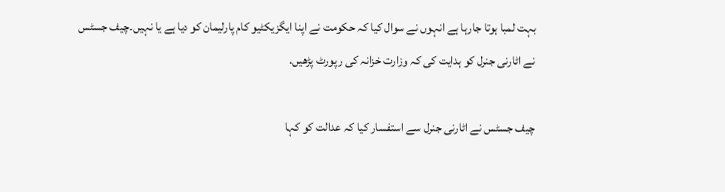بہت لمبا ہوتا جارہا ہے انہوں نے سوال کیا کہ حکومت نے اپنا ایگزیکٹیو کام پارلیمان کو دیا ہے یا نہیں۔چیف جسٹس
نے اٹارنی جنرل کو ہدایت کی کہ وزارت خزانہ کی رپورٹ پڑھیں.

چیف جسٹس نے اٹارنی جنرل سے استفسار کیا کہ عدالت کو کہا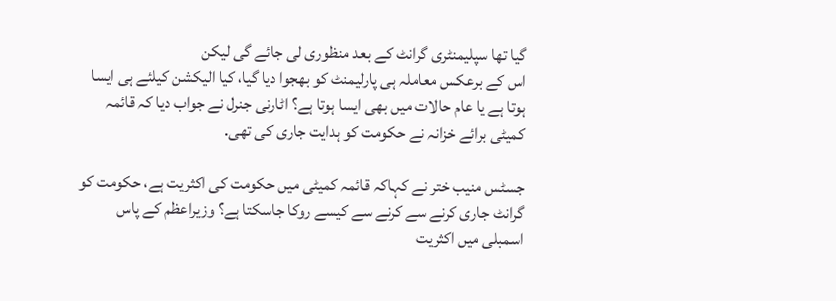گیا تھا سپلیمنٹری گرانٹ کے بعد منظوری لی جائے گی لیکن
اس کے برعکس معاملہ ہی پارلیمنٹ کو بھجوا دیا گیا، کیا الیکشن کیلئے ہی ایسا ہوتا ہے یا عام حالات میں بھی ایسا ہوتا ہے؟ اٹارنی جنرل نے جواب دیا کہ قائمہ کمیٹی برائے خزانہ نے حکومت کو ہدایت جاری کی تھی.

جسٹس منیب ختر نے کہاکہ قائمہ کمیٹی میں حکومت کی اکثریت ہے، حکومت کو گرانٹ جاری کرنے سے کرنے سے کیسے روکا جاسکتا ہے؟ وزیراعظم کے پاس اسمبلی میں اکثریت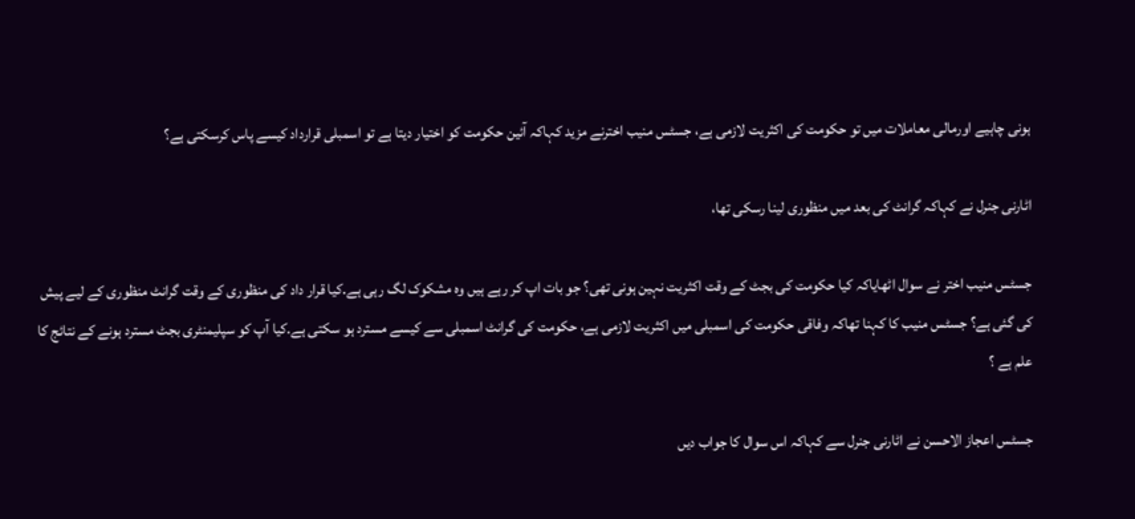ہونی چاہیے اورمالی معاملات میں تو حکومت کی اکثریت لازمی ہے، جسٹس منیب اخترنے مزید کہاکہ آئین حکومت کو اختیار دیتا ہے تو اسمبلی قرارداد کیسے پاس کرسکتی ہے؟

اٹارنی جنرل نے کہاکہ گرانٹ کی بعد میں منظوری لینا رسکی تھا،

جسٹس منیب اختر نے سوال اٹھایاکہ کیا حکومت کی بجٹ کے وقت اکثریت نہین ہونی تھی؟ جو بات اپ کر رہے ہیں وہ مشکوک لگ رہی ہے.کیا قرار داد کی منظوری کے وقت گرانٹ منظوری کے لیے پیش کی گئی ہے؟ جسٹس منیب کا کہنا تھاکہ وفاقی حکومت کی اسمبلی میں اکثریت لازمی ہے، حکومت کی گرانٹ اسمبلی سے کیسے مسترد ہو سکتی ہے.کیا آپ کو سپلیمنٹری بجٹ مسترد ہونے کے نتائج کا علم ہے ؟

جسٹس اعجاز الاحسن نے اٹارنی جنرل سے کہاکہ اس سوال کا جواب دیں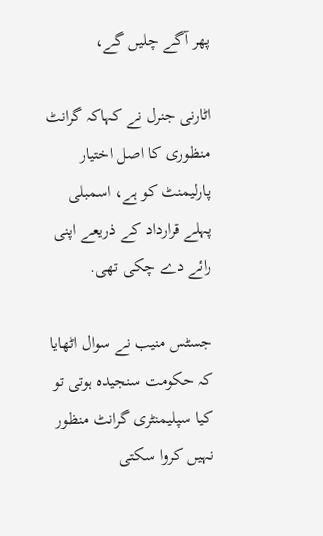پھر آگے چلیں گے،

اٹارنی جنرل نے کہاکہ گرانٹ منظوری کا اصل اختیار پارلیمنٹ کو ہے، اسمبلی پہلے قرارداد کے ذریعے اپنی رائے دے چکی تھی.

جسٹس منیب نے سوال اٹھایا کہ حکومت سنجیدہ ہوتی تو کیا سپلیمنٹری گرانٹ منظور نہیں کروا سکتی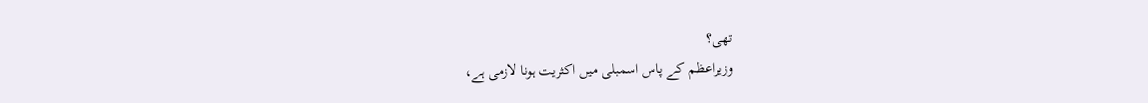تھی؟
وزیراعظم کے پاس اسمبلی میں اکثریت ہونا لازمی ہے،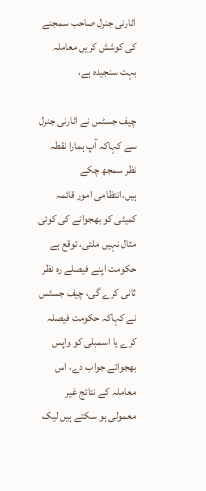اٹارنی جنرل صاحب سمجنے کی کوشش کریں معاملہ بہت سنجیدہ ہے،

چیف جسٹس نے اٹارنی جنرل سے کہاکہ آپ ہمارا نقطہ نظر سمجھ چکے ہیں،انتظامی امور قائمہ کمیٹی کو بھجوانے کی کوئی مثال نہیں ملتی، توقع ہے حکومت اپنے فیصلے رہ نظر ثانی کرے گی، چیف جسٹس نے کہاکہ حکومت فیصلہ کرے یا اسمبلی کو واپس بھجوائے جواب دے، اس معاملہ کے نتائج غیر معمولی ہو سکتے ہیں لیک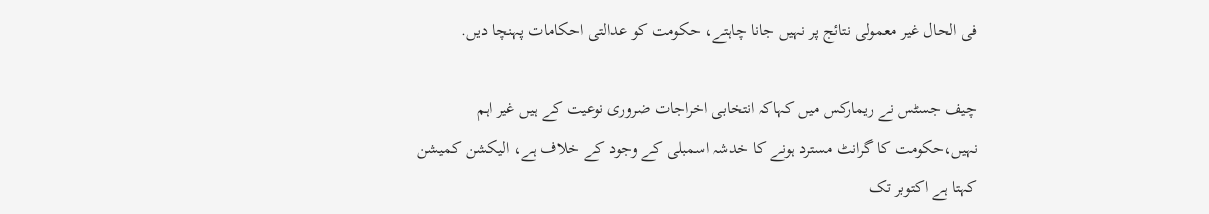فی الحال غیر معمولی نتائج پر نہیں جانا چاہتے، حکومت کو عدالتی احکامات پہنچا دیں.

چیف جسٹس نے ریمارکس میں کہاکہ انتخابی اخراجات ضروری نوعیت کے ہیں غیر اہم نہیں،حکومت کا گرانٹ مسترد ہونے کا خدشہ اسمبلی کے وجود کے خلاف ہے، الیکشن کمیشن کہتا ہے اکتوبر تک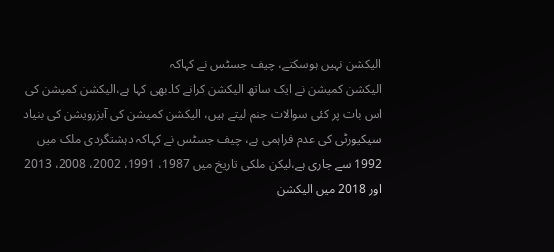الیکشن نہیں ہوسکتے، چیف جسٹس نے کہاکہ
الیکشن کمیشن نے ایک ساتھ الیکشن کرانے کا۔بھی کہا ہے،الیکشن کمیشن کی اس بات پر کئی سوالات جنم لیتے ہیں، الیکشن کمیشن کی آبزرویشن کی بنیاد سیکیورٹی کی عدم فراہمی ہے، چیف جسٹس نے کہاکہ دہشتگردی ملک میں 1992 سے جاری ہے،لیکن ملکی تاریخ میں 1987، 1991، 2002، 2008، 2013 اور 2018 میں الیکشن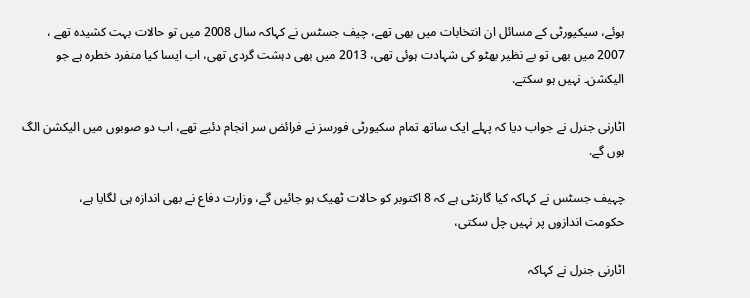ہوئے، سیکیورٹی کے مسائل ان انتخابات میں بھی تھے، چیف جسٹس نے کہاکہ سال 2008 میں تو حالات بہت کشیدہ تھے ، 2007 میں بھی تو بے نظیر بھٹو کی شہادت ہوئی تھی، 2013 میں بھی دہشت گردی تھی، اب ایسا کیا منفرد خطرہ ہے جو الیکشن۔ نہیں ہو سکتے.

اٹارنی جنرل نے جواب دیا کہ پہلے ایک ساتھ تمام سکیورٹی فورسز نے فرائض سر انجام دئیے تھے، اب دو صوبوں میں الیکشن الگ ہوں گے.

چہیف جسٹس نے کہاکہ کیا گارنٹی ہے کہ 8 اکتوبر کو حالات ٹھیک ہو جائیں گے، وزارت دفاع نے بھی اندازہ ہی لگایا ہے،
حکومت اندازوں پر نہیں چل سکتی،

اٹارنی جنرل نے کہاکہ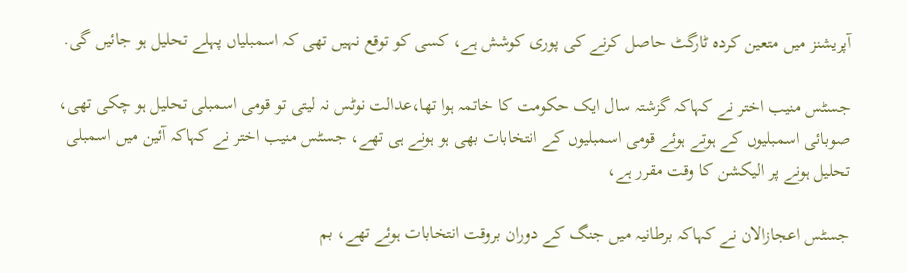آپریشنز میں متعین کردہ ٹارگٹ حاصل کرنے کی پوری کوشش ہے، کسی کو توقع نہیں تھی کہ اسمبلیاں پہلے تحلیل ہو جائیں گی.

جسٹس منیب اختر نے کہاکہ گزشتہ سال ایک حکومت کا خاتمہ ہوا تھا،عدالت نوٹس نہ لیتی تو قومی اسمبلی تحلیل ہو چکی تھی،
صوبائی اسمبلیوں کے ہوتے ہوئے قومی اسمبلیوں کے انتخابات بھی ہو ہونے ہی تھے، جسٹس منیب اختر نے کہاکہ آئین میں اسمبلی تحلیل ہونے پر الیکشن کا وقت مقرر ہے،

جسٹس اعجازالان نے کہاکہ برطانیہ میں جنگ کے دوران بروقت انتخابات ہوئے تھے، بم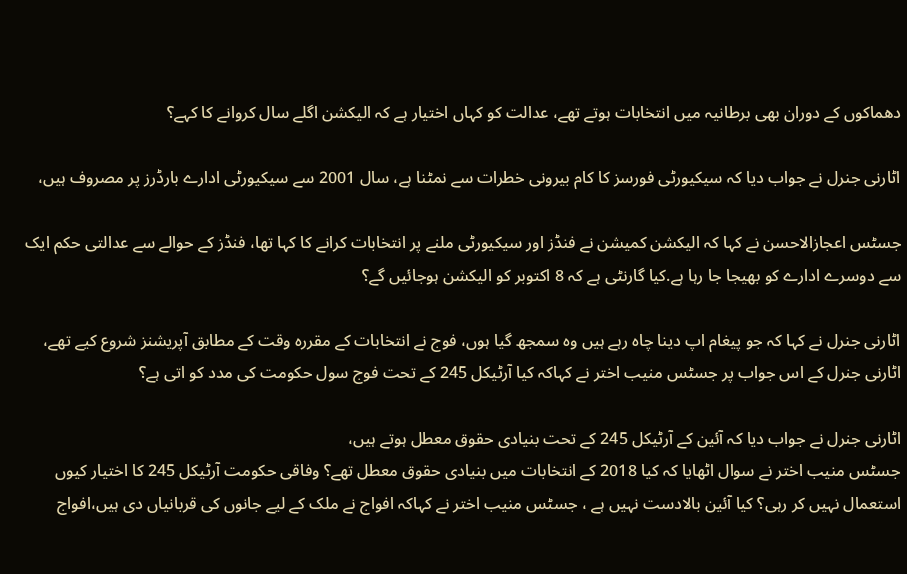دھماکوں کے دوران بھی برطانیہ میں انتخابات ہوتے تھے، عدالت کو کہاں اختیار ہے کہ الیکشن اگلے سال کروانے کا کہے؟

اٹارنی جنرل نے جواب دیا کہ سیکیورٹی فورسز کا کام بیرونی خطرات سے نمٹنا ہے، سال 2001 سے سیکیورٹی ادارے بارڈرز پر مصروف ہیں،

جسٹس اعجازالاحسن نے کہا کہ الیکشن کمیشن نے فنڈز اور سیکیورٹی ملنے پر انتخابات کرانے کا کہا تھا، فنڈز کے حوالے سے عدالتی حکم ایک سے دوسرے ادارے کو بھیجا جا رہا ہے.کیا گارنٹی ہے کہ 8 اکتوبر کو الیکشن ہوجائیں گے؟

اٹارنی جنرل نے کہا کہ جو پیغام اپ دینا چاہ رہے ہیں وہ سمجھ گیا ہوں، فوج نے انتخابات کے مقررہ وقت کے مطابق آپریشنز شروع کیے تھے، اٹارنی جنرل کے اس جواب پر جسٹس منیب اختر نے کہاکہ کیا آرٹیکل 245 کے تحت فوج سول حکومت کی مدد کو اتی ہے؟

اٹارنی جنرل نے جواب دیا کہ آئین کے آرٹیکل 245 کے تحت بنیادی حقوق معطل ہوتے ہیں،
جسٹس منیب اختر نے سوال اٹھایا کہ کیا 2018 کے انتخابات میں بنیادی حقوق معطل تھے؟ وفاقی حکومت آرٹیکل 245 کا اختیار کیوں استعمال نہیں کر رہی؟ کیا آئین بالادست نہیں ہے ، جسٹس منیب اختر نے کہاکہ افواج نے ملک کے لیے جانوں کی قربانیاں دی ہیں،افواج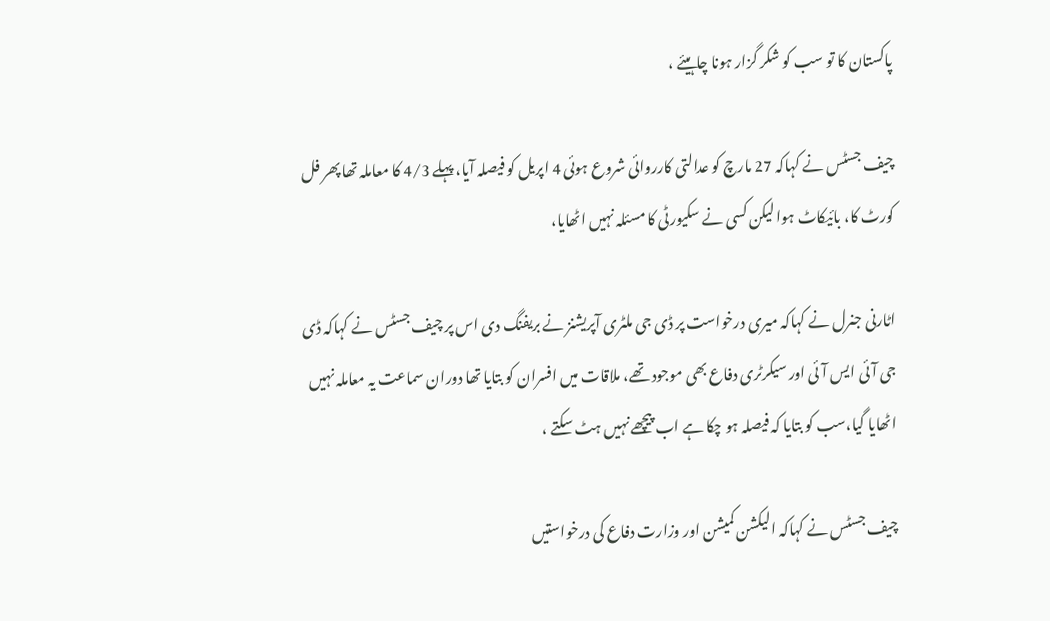پاکستان کا تو سب کو شکر گزار ہونا چاہیئے ،

چیف جسٹس نے کہاکہ 27 مارچ کو عدالتی کارروائی شروع ہوئی 4 اپریل کو فیصلہ آیا، پہلے 4/3 کا معاملہ تھا پھر فل کورٹ کا، بائیکاٹ ہوا لیکن کسی نے سکیورٹی کا مسئلہ نہیں اٹھایا،

اٹارنی جنرل نے کہاکہ میری درخواست پر ڈی جی ملٹری آپریشنز نے بریفنگ دی اس پر چیف جسٹس نے کہاکہ ڈی جی آئی ایس آئی اور سیکرٹری دفاع بھی موجود تھے، ملاقات میں افسران کو بتایا تھا دوران سماعت یہ معاملہ نہیں اٹھایا گیا،سب کو بتایا کہ فیصلہ ہو چکا ہے اب پیچھے نہیں ہٹ سکتے ،

چیف جسٹس نے کہاکہ الیکشن کمیشن اور وزارت دفاع کی درخواستیں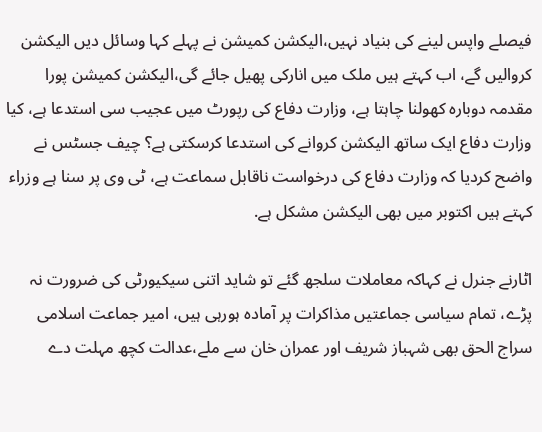فیصلے واپس لینے کی بنیاد نہیں،الیکشن کمیشن نے پہلے کہا وسائل دیں الیکشن کروالیں گے، اب کہتے ہیں ملک میں انارکی پھیل جائے گی،الیکشن کمیشن پورا مقدمہ دوبارہ کھولنا چاہتا ہے، وزارت دفاع کی رپورٹ میں عجیب سی استدعا ہے، کیا وزارت دفاع ایک ساتھ الیکشن کروانے کی استدعا کرسکتی ہے؟ چیف جسٹس نے واضح کردیا کہ وزارت دفاع کی درخواست ناقابل سماعت ہے، ٹی وی پر سنا ہے وزراء کہتے ہیں اکتوبر میں بھی الیکشن مشکل ہے.

اٹارنے جنرل نے کہاکہ معاملات سلجھ گئے تو شاید اتنی سیکیورٹی کی ضرورت نہ پڑے، تمام سیاسی جماعتیں مذاکرات پر آمادہ ہورہی ہیں، امیر جماعت اسلامی سراج الحق بھی شہباز شریف اور عمران خان سے ملے،عدالت کچھ مہلت دے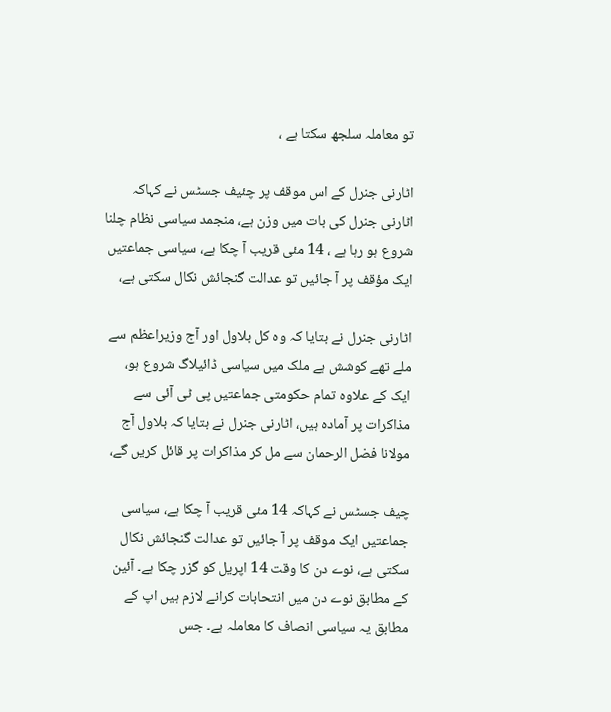تو معاملہ سلجھ سکتا ہے ،

اٹارنی جنرل کے اس موقف پر چئیف جسٹس نے کہاکہ اٹارنی جنرل کی بات میں وزن ہے، منجمد سیاسی نظام چلنا شروع ہو رہا ہے ، 14 مئی قریب آ چکا ہے، سیاسی جماعتیں ایک مؤقف پر آ جائیں تو عدالت گنجائش نکال سکتی ہے،

اٹارنی جنرل نے بتایا کہ وہ کل بلاول اور آج وزیراعظم سے ملے تھے کوشش ہے ملک میں سیاسی ڈائیلاگ شروع ہو،
ایک کے علاوہ تمام حکومتی جماعتیں پی ٹی آئی سے مذاکرات پر آمادہ ہیں، اٹارنی جنرل نے بتایا کہ بلاول آج مولانا فضل الرحمان سے مل کر مذاکرات پر قائل کریں گے،

چیف جسٹس نے کہاکہ 14 مئی قریب آ چکا ہے، سیاسی جماعتیں ایک موقف پر آ جائیں تو عدالت گنجائش نکال سکتی ہے، نوے دن کا وقت 14 اپریل کو گزر چکا ہے۔ آئین کے مطابق نوے دن میں انتحابات کرانے لازم ہیں اپ کے مطابق یہ سیاسی انصاف کا معاملہ ہے۔ جس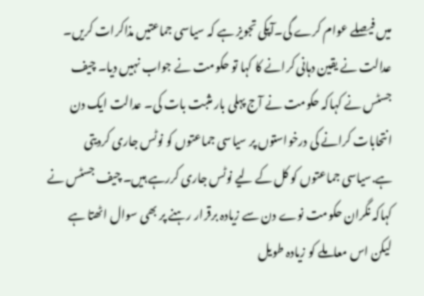میں فیصلے عوام کرے گی۔آپکی تجویز ہے کہ سیاسی جماعتیں مذاکرات کریں۔ عدالت نے یقین دہانی کرانے کا کہا تو حکومت نے جواب نہیں دیا۔ چیف جسٹس نے کہاکہ حکومت نے آج پہلی بار مثبت بات کی۔ عدالت ایک دن انتحابات کرانے کی درخواستوں پر سیاسی جماعتوں کو نوٹس جاری کردیتی ہے.سیاسی جماعتوں کو کل کے لیے نوٹس جاری کررہے ہیں۔ چیف جسٹس نے کہاکہ نگران حکومت نوے دن سے زیادہ برقرار رہنے پر بھی سوال اٹھتا ہے لیکن اس معاملے کو زیادہ طویل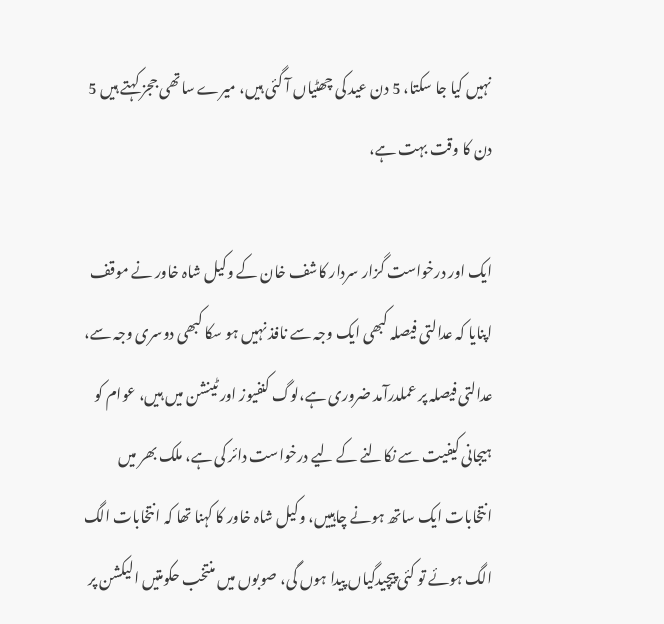نہیں کیا جا سکتا، 5 دن عید کی چھٹیاں آ گئی ہیں، میرے ساتھی ججز کہتے ہیں 5 دن کا وقت بہت ہے،

ایک اور درخواست گزار سردار کاشف خان کے وکیل شاہ خاور نے موقف اپنایا کہ عدالتی فیصلہ کبھی ایک وجہ سے نافذ نہیں ہو سکا کبھی دوسری وجہ سے، عدالتی فیصلہ پر عملدرآمد ضروری ہے،لوگ کنفیوز اور ٹینشن میں ہیں، عوام کو ہیجانی کیفیت سے نکالنے کے لیے درخواست دائر کی ہے، ملک بھر میں انتخابات ایک ساتھ ہونے چاہییں، وکیل شاہ خاور کا کہنا تھا کہ انتخابات الگ الگ ہوئے تو کئی پیچیدگیاں پیدا ہوں گی، صوبوں میں منتخب حکومتیں الیکشن پر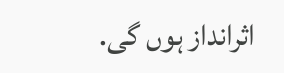اثرانداز ہوں گی.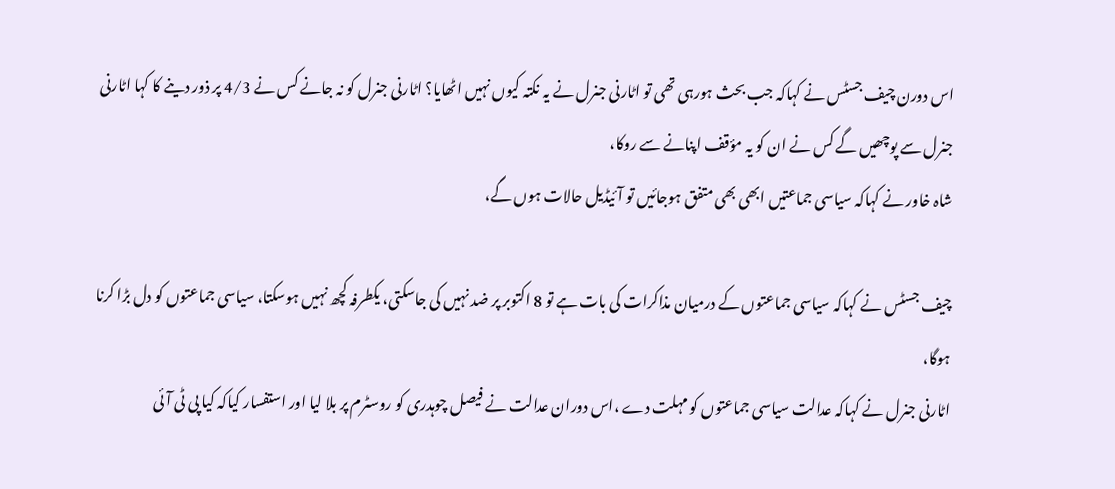اس دورن چیف جسٹس نے کہاکہ جب بحث ہورہی تھی تو اٹارنی جنرل نے یہ نکتہ کیوں نہیں اٹھایا؟ اٹارنی جنرل کو نہ جانے کس نے 4/3 پر ذور دینے کا کہا اٹارنی جنرل سے پوچھیں گے کس نے ان کو یہ مؤقف اپنانے سے روکا،
شاہ خاور نے کہاکہ سیاسی جماعتیں ابھی بھی متفق ہوجائیں تو آئیڈیل حالات ہوں گے،

چیف جسٹس نے کہاکہ سیاسی جماعتوں کے درمیان مذاکرات کی بات ہے تو 8 اکتوبر پر ضد نہیں کی جاسکتی، یکطرفہ کچھ نہیں ہوسکتا، سیاسی جماعتوں کو دل بڑا کرنا ہوگا،
اٹارنی جنرل نے کہاکہ عدالت سیاسی جماعتوں کو مہلت دے ،اس دوران عدالت نے فیصل چوہدری کو روسٹرم پر بلا لیا اور استفسار کیاکہ کیا پی ٹی آئی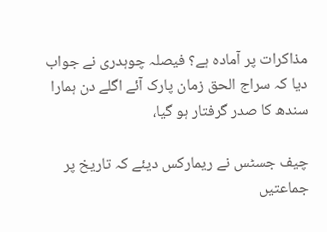مذاکرات پر آمادہ ہے؟ فیصلہ چوہدری نے جواب دیا کہ سراج الحق زمان پارک آئے اگلے دن ہمارا سندھ کا صدر گرفتار ہو گیا،

چیف جسٹس نے ریمارکس دیئے کہ تاریخ پر جماعتیں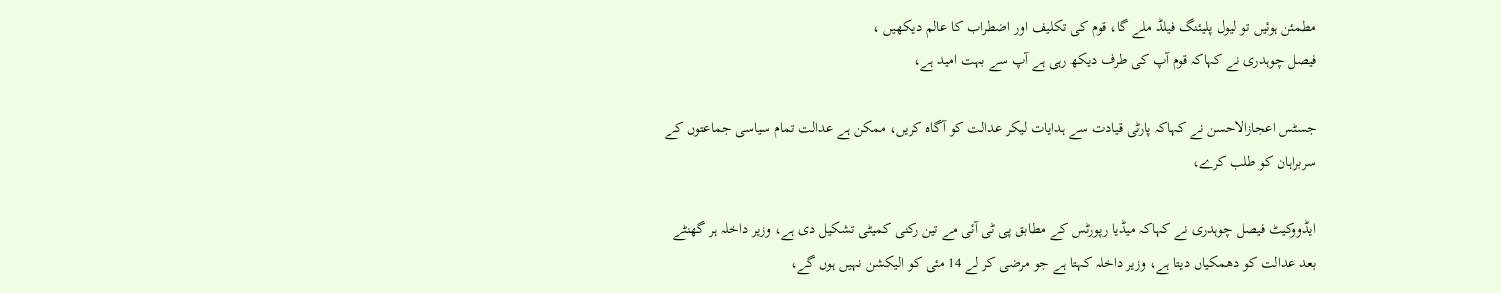مطمئن ہوئیں تو لیول پلیئنگ فیلڈ ملے گا، قوم کی تکلیف اور اضطراب کا عالم دیکھیں ،
فیصل چوہدری نے کہاکہ قوم آپ کی طرف دیکھ رہی ہے آپ سے بہت امید ہے،

جسٹس اعجازالاحسن نے کہاکہ پارٹی قیادت سے ہدایات لیکر عدالت کو آگاہ کریں، ممکن ہے عدالت تمام سیاسی جماعتوں کے سربراہان کو طلب کرے،

ایڈووکیٹ فیصل چوہدری نے کہاکہ میڈیا رپورٹس کے مطابق پی ٹی آئی مے تین رکنی کمیٹی تشکیل دی ہے، وزیر داخلہ ہر گھنٹے بعد عدالت کو دھمکیاں دیتا ہے، وزیر داخلہ کہتا ہے جو مرضی کر لے 14 مئی کو الیکشن نہیں ہوں گے،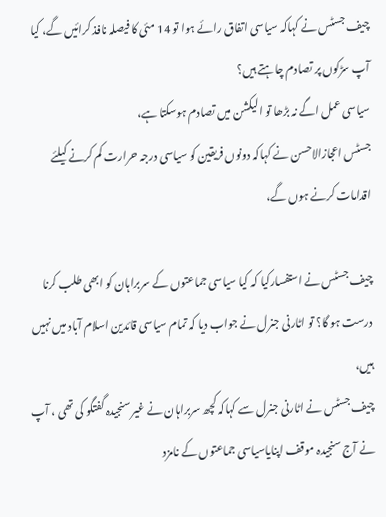چیف جسٹس نے کہاکہ سیاسی اتفاق رائے ہوا تو 14 مئی کا فیصلہ نافذ کرائیں گے، کیا آپ سڑکوں پر تصادم چاہتے ہیں؟
سیاسی عمل اگے نہ بڑھا تو الیکشن میں تصادم ہوسکتا ہے،
جسٹس اعجازالاحسن نے کہاکہ دونوں فریقین کو سیاسی درجہ حرارت کم کرنے کیلئے اقدامات کرنے ہوں گے،

چیف جسٹس نے استفسارکیا کہ کیا سیاسی جماعتوں کے سربراہان کو ابھی طلب کرنا درست ہو گا؟ تو اٹارنی جنرل نے جواب دیا کہ تمام سیاسی قائدین اسلام آباد میں نہیں ہیں،
چیف جسٹس نے اٹارنی جنرل سے کہاکہ کچھ سربراہان نے غیر سنجیدہ گفتگو کی تھی ، آپ نے آج سنجیدہ موقف اپنایاسیاسی جماعتوں کے نامزد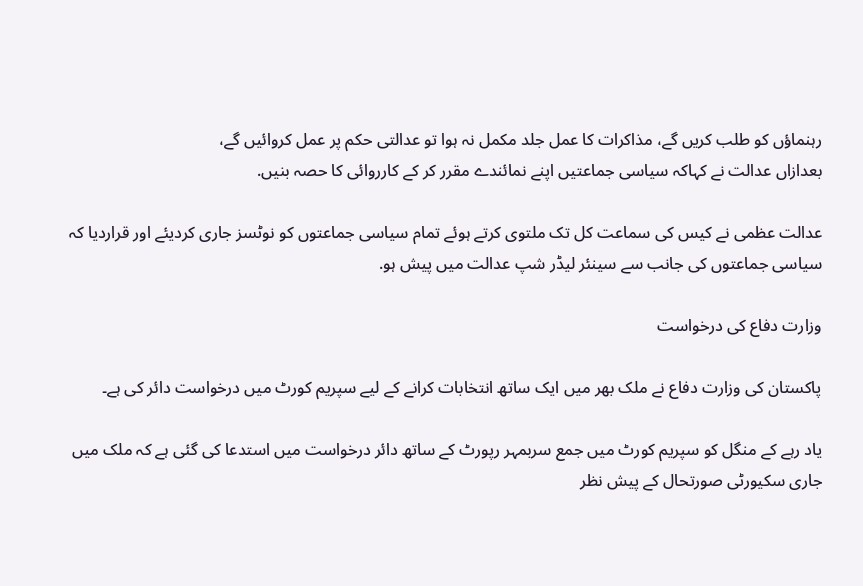رہنماؤں کو طلب کریں گے، مذاکرات کا عمل جلد مکمل نہ ہوا تو عدالتی حکم پر عمل کروائیں گے،
بعدازاں عدالت نے کہاکہ سیاسی جماعتیں اپنے نمائندے مقرر کر کے کارروائی کا حصہ بنیں.

عدالت عظمی نے کیس کی سماعت کل تک ملتوی کرتے ہوئے تمام سیاسی جماعتوں کو نوٹسز جاری کردیئے اور قراردیا کہ
سیاسی جماعتوں کی جانب سے سینئر لیڈر شپ عدالت میں پیش ہو.

وزارت دفاع کی درخواست

پاکستان کی وزارت دفاع نے ملک بھر میں ایک ساتھ انتخابات کرانے کے لیے سپریم کورٹ میں درخواست دائر کی ہے۔

یاد رہے کے منگل کو سپریم کورٹ میں جمع سربمہر رپورٹ کے ساتھ دائر درخواست میں استدعا کی گئی ہے کہ ملک میں جاری سکیورٹی صورتحال کے پیش نظر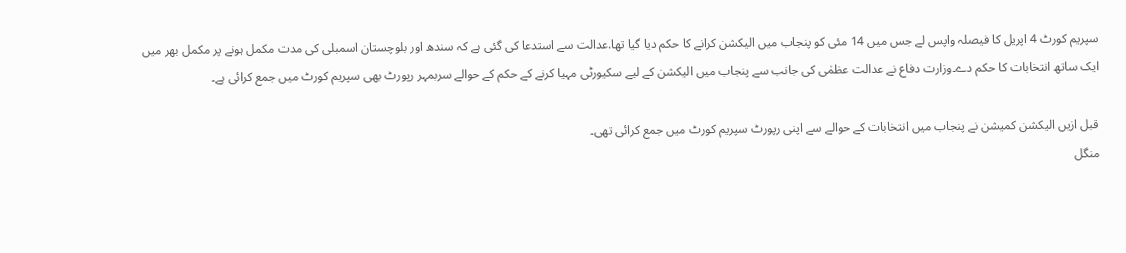سپریم کورٹ 4 اپریل کا فیصلہ واپس لے جس میں 14 مئی کو پنجاب میں الیکشن کرانے کا حکم دیا گیا تھا.عدالت سے استدعا کی گئی ہے کہ سندھ اور بلوچستان اسمبلی کی مدت مکمل ہونے پر مکمل بھر میں ایک ساتھ انتخابات کا حکم دے۔وزارت دفاع نے عدالت عظمٰی کی جانب سے پنجاب میں الیکشن کے لیے سکیورٹی مہیا کرنے کے حکم کے حوالے سربمہر رپورٹ بھی سپریم کورٹ میں جمع کرائی ہے۔

قبل ازیں الیکشن کمیشن نے پنجاب میں انتخابات کے حوالے سے اپنی رپورٹ سپریم کورٹ میں جمع کرائی تھی۔
منگل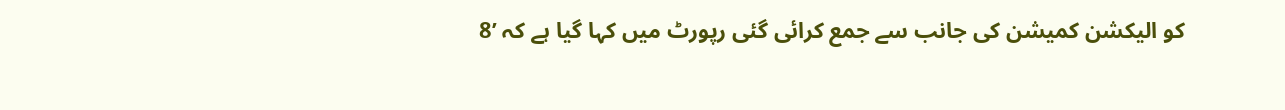کو الیکشن کمیشن کی جانب سے جمع کرائی گئی رپورٹ میں کہا گیا ہے کہ ’8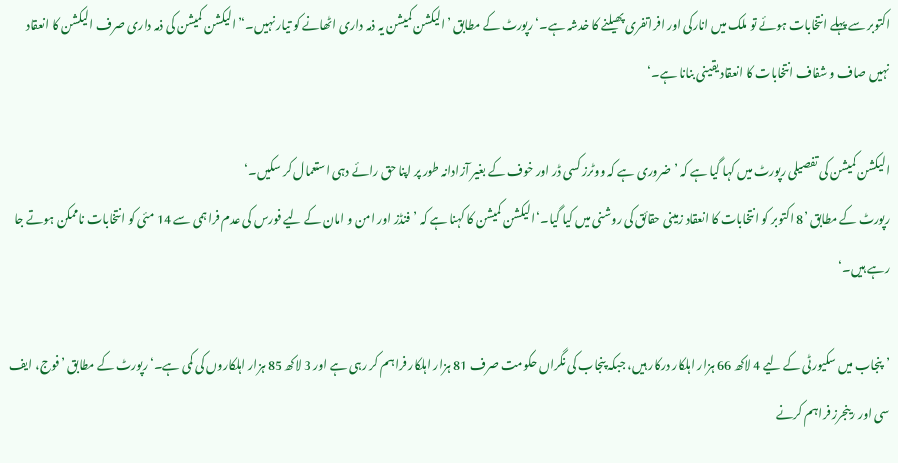اکتوبر سے پہلے انتخابات ہوئے تو ملک میں انارکی اور افراتفری پھیلنے کا خدشہ ہے۔‘رپورٹ کے مطابق ’الیکشن کمیشن یہ ذمہ داری اٹھانے کو تیار نہیں۔‘’الیکشن کمیشن کی ذمہ داری صرف الیکشن کا انعقاد نہیں صاف و شفاف انتخابات کا انعقاد یقینی بنانا ہے۔‘

الیکشن کمیشن کی تفصیلی رپورٹ میں کہا گیا ہے کہ ’ضروری ہے کہ ووٹرز کسی ڈر اور خوف کے بغیر آزادانہ طور پر اپنا حق رائے دہی استعمال کر سکیں۔‘
رپورٹ کے مطابق ’8 اکتوبر کو انتخابات کا انعقاد زمینی حقائق کی روشنی میں کیا گیا۔‘الیکشن کمیشن کا کہنا ہے کہ ’فنڈز اور امن و امان کے لیے فورس کی عدم فراہمی سے 14 مئی کو انتخابات ناممکن ہوتے جا رہے ہیں۔‘

’پنجاب میں سکیورٹی کے لیے 4 لاکھ 66 ہزار اہلکار درکار ہیں، جبکہ پنجاب کی نگراں حکومت صرف 81 ہزار اہلکار فراہم کر رہی ہے اور 3 لاکھ 85 ہزار اہلکاروں کی کمی ہے۔‘رپورٹ کے مطابق ’فوج، ایف سی اور رینجرز فراہم کرنے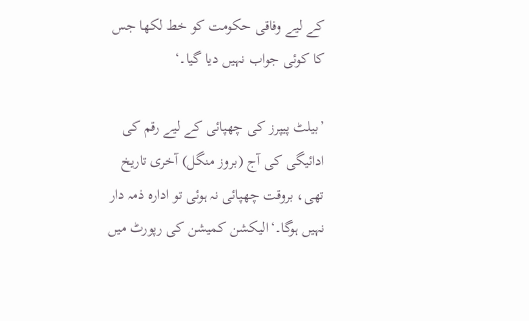کے لیے وفاقی حکومت کو خط لکھا جس کا کوئی جواب نہیں دیا گیا۔‘

’بیلٹ پیپرز کی چھپائی کے لیے رقم کی ادائیگی کی آج (بروز منگل) آخری تاریخ تھی، بروقت چھپائی نہ ہوئی تو ادارہ ذمہ دار نہیں ہوگا۔‘الیکشن کمیشن کی رپورٹ میں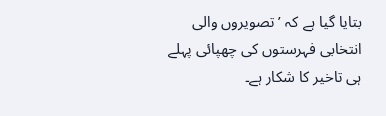بتایا گیا ہے کہ ’تصویروں والی انتخابی فہرستوں کی چھپائی پہلے ہی تاخیر کا شکار ہے۔